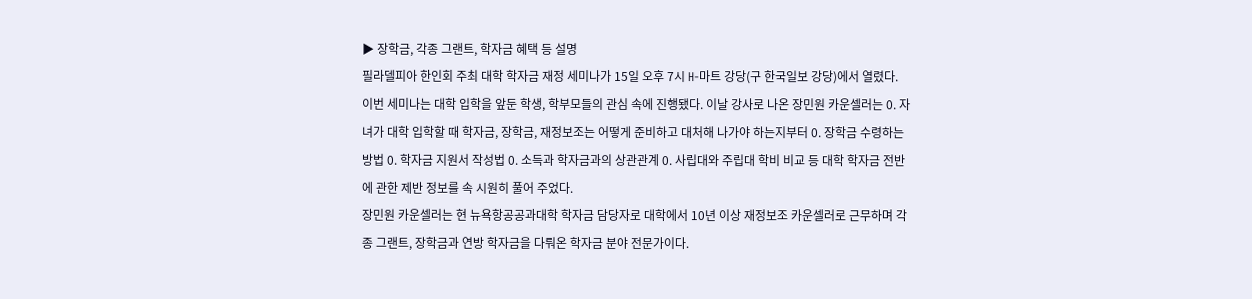▶ 장학금, 각종 그랜트, 학자금 혜택 등 설명
필라델피아 한인회 주최 대학 학자금 재정 세미나가 15일 오후 7시 H-마트 강당(구 한국일보 강당)에서 열렸다.
이번 세미나는 대학 입학을 앞둔 학생, 학부모들의 관심 속에 진행됐다. 이날 강사로 나온 장민원 카운셀러는 0. 자녀가 대학 입학할 때 학자금, 장학금, 재정보조는 어떻게 준비하고 대처해 나가야 하는지부터 0. 장학금 수령하는 방법 0. 학자금 지원서 작성법 0. 소득과 학자금과의 상관관계 0. 사립대와 주립대 학비 비교 등 대학 학자금 전반에 관한 제반 정보를 속 시원히 풀어 주었다.
장민원 카운셀러는 현 뉴욕항공공과대학 학자금 담당자로 대학에서 10년 이상 재정보조 카운셀러로 근무하며 각종 그랜트, 장학금과 연방 학자금을 다뤄온 학자금 분야 전문가이다.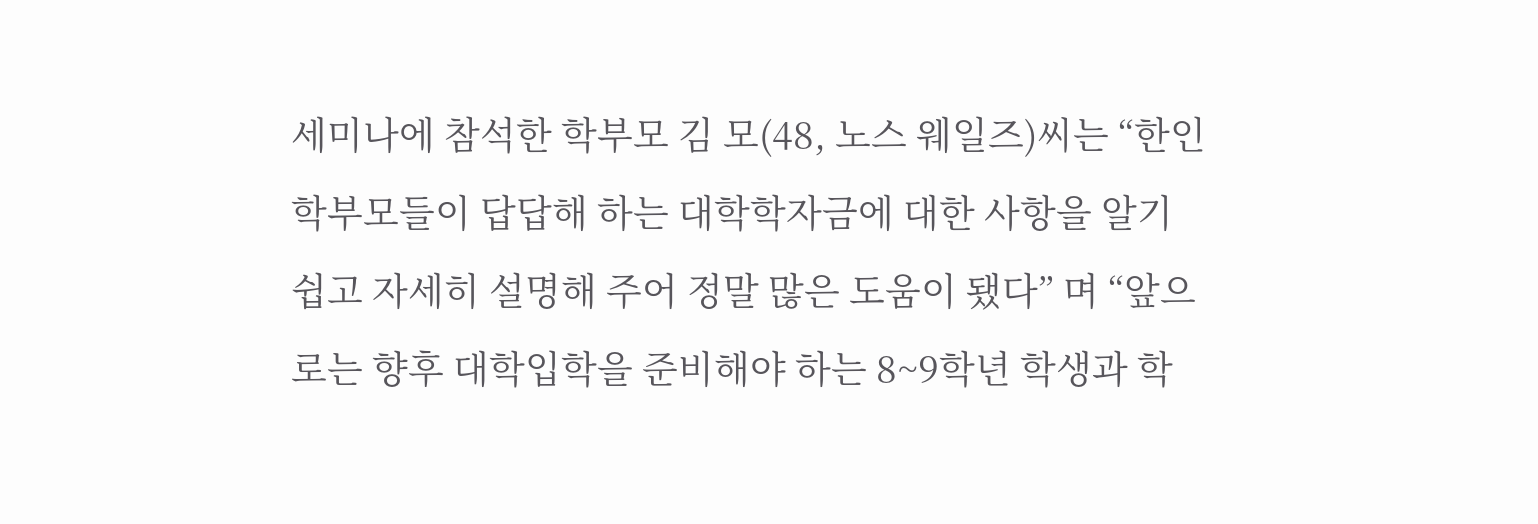세미나에 참석한 학부모 김 모(48, 노스 웨일즈)씨는 “한인 학부모들이 답답해 하는 대학학자금에 대한 사항을 알기 쉽고 자세히 설명해 주어 정말 많은 도움이 됐다” 며 “앞으로는 향후 대학입학을 준비해야 하는 8~9학년 학생과 학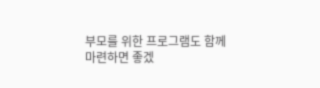부모를 위한 프로그램도 함께 마련하면 좋겠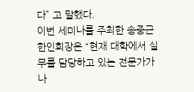다” 고 말했다.
이번 세미나를 주최한 송중근 한인회장은 “현재 대학에서 실무를 담당하고 있는 전문가가 나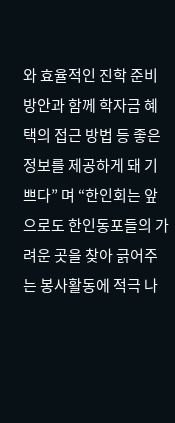와 효율적인 진학 준비 방안과 함께 학자금 혜택의 접근 방법 등 좋은 정보를 제공하게 돼 기쁘다” 며 “한인회는 앞으로도 한인동포들의 가려운 곳을 찾아 긁어주는 봉사활동에 적극 나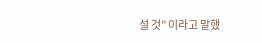설 것” 이라고 말했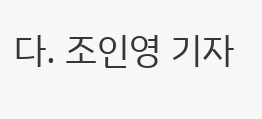다. 조인영 기자